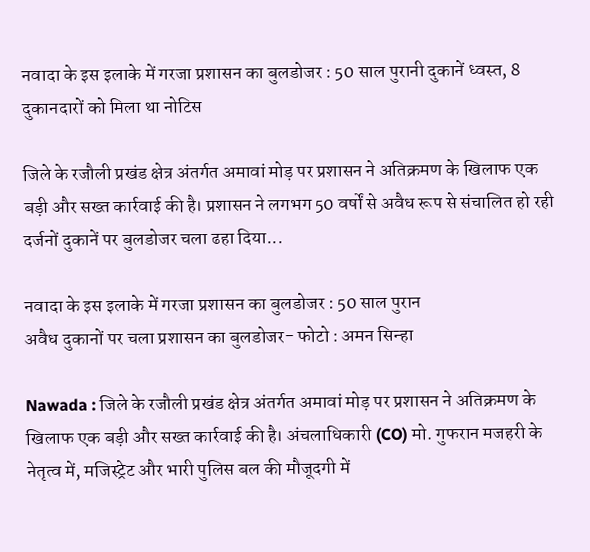नवादा के इस इलाके में गरजा प्रशासन का बुलडोजर : 50 साल पुरानी दुकानें ध्वस्त, 8 दुकानदारों को मिला था नोटिस

जिले के रजौली प्रखंड क्षेत्र अंतर्गत अमावां मोड़ पर प्रशासन ने अतिक्रमण के खिलाफ एक बड़ी और सख्त कार्रवाई की है। प्रशासन ने लगभग 50 वर्षों से अवैध रूप से संचालित हो रही दर्जनों दुकानें पर बुलडोजर चला ढहा दिया...

नवादा के इस इलाके में गरजा प्रशासन का बुलडोजर : 50 साल पुरान
अवैध दुकानों पर चला प्रशासन का बुलडोजर- फोटो : अमन सिन्हा

Nawada : जिले के रजौली प्रखंड क्षेत्र अंतर्गत अमावां मोड़ पर प्रशासन ने अतिक्रमण के खिलाफ एक बड़ी और सख्त कार्रवाई की है। अंचलाधिकारी (CO) मो. गुफरान मजहरी के नेतृत्व में, मजिस्ट्रेट और भारी पुलिस बल की मौजूदगी में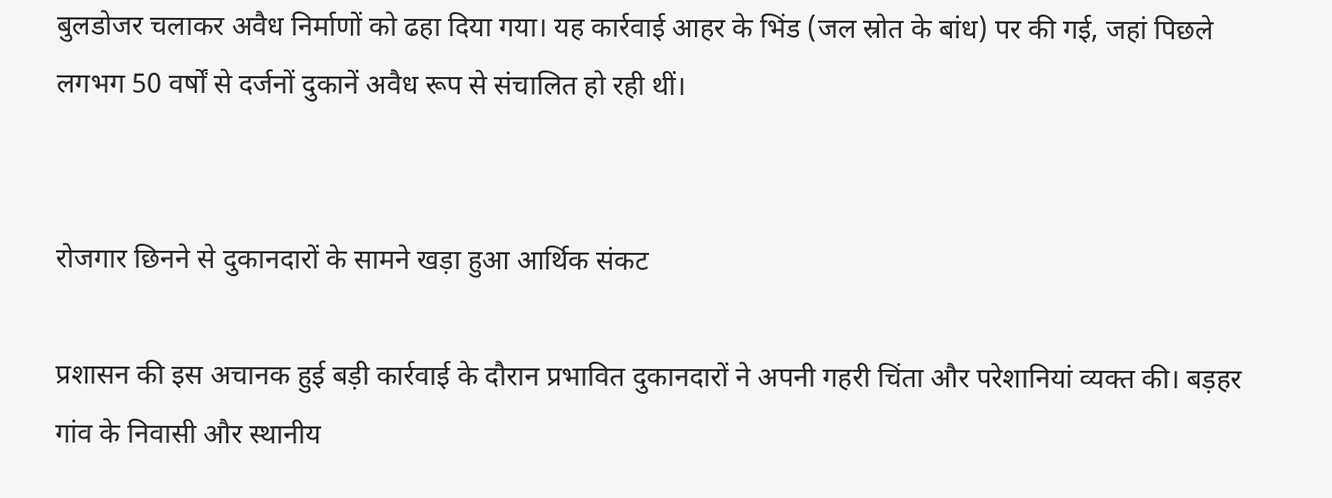बुलडोजर चलाकर अवैध निर्माणों को ढहा दिया गया। यह कार्रवाई आहर के भिंड (जल स्रोत के बांध) पर की गई, जहां पिछले लगभग 50 वर्षों से दर्जनों दुकानें अवैध रूप से संचालित हो रही थीं।


रोजगार छिनने से दुकानदारों के सामने खड़ा हुआ आर्थिक संकट

प्रशासन की इस अचानक हुई बड़ी कार्रवाई के दौरान प्रभावित दुकानदारों ने अपनी गहरी चिंता और परेशानियां व्यक्त की। बड़हर गांव के निवासी और स्थानीय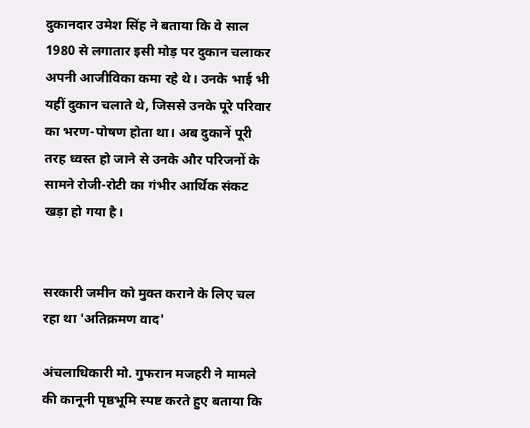दुकानदार उमेश सिंह ने बताया कि वे साल 1980 से लगातार इसी मोड़ पर दुकान चलाकर अपनी आजीविका कमा रहे थे। उनके भाई भी यहीं दुकान चलाते थे, जिससे उनके पूरे परिवार का भरण-पोषण होता था। अब दुकानें पूरी तरह ध्वस्त हो जाने से उनके और परिजनों के सामने रोजी-रोटी का गंभीर आर्थिक संकट खड़ा हो गया है।


सरकारी जमीन को मुक्त कराने के लिए चल रहा था 'अतिक्रमण वाद'

अंचलाधिकारी मो. गुफरान मजहरी ने मामले की कानूनी पृष्ठभूमि स्पष्ट करते हुए बताया कि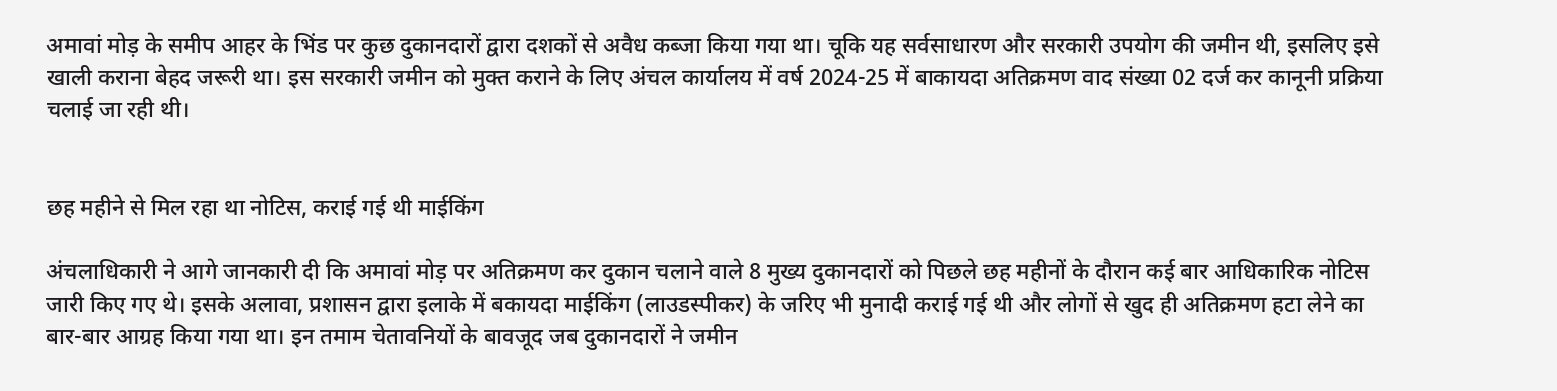अमावां मोड़ के समीप आहर के भिंड पर कुछ दुकानदारों द्वारा दशकों से अवैध कब्जा किया गया था। चूकि यह सर्वसाधारण और सरकारी उपयोग की जमीन थी, इसलिए इसे खाली कराना बेहद जरूरी था। इस सरकारी जमीन को मुक्त कराने के लिए अंचल कार्यालय में वर्ष 2024-25 में बाकायदा अतिक्रमण वाद संख्या 02 दर्ज कर कानूनी प्रक्रिया चलाई जा रही थी।


छह महीने से मिल रहा था नोटिस, कराई गई थी माईकिंग

अंचलाधिकारी ने आगे जानकारी दी कि अमावां मोड़ पर अतिक्रमण कर दुकान चलाने वाले 8 मुख्य दुकानदारों को पिछले छह महीनों के दौरान कई बार आधिकारिक नोटिस जारी किए गए थे। इसके अलावा, प्रशासन द्वारा इलाके में बकायदा माईकिंग (लाउडस्पीकर) के जरिए भी मुनादी कराई गई थी और लोगों से खुद ही अतिक्रमण हटा लेने का बार-बार आग्रह किया गया था। इन तमाम चेतावनियों के बावजूद जब दुकानदारों ने जमीन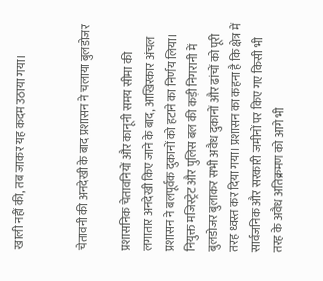खाली नहीं की, तब जाकर यह कदम उठाया गया।


चेतावनी की अनदेखी के बाद प्रशासन ने चलाया बुलडोजर

प्रशासनिक चेतावनियों और कानूनी समय सीमा की लगातार अनदेखी किए जाने के बाद, आखिरकार अंचल प्रशासन ने बलपूर्वक दुकानों को हटाने का निर्णय लिया। नियुक्त मजिस्ट्रेट और पुलिस बल की कड़ी निगरानी में बुलडोजर बुलाकर सभी अवैध दुकानों और ढांचों को पूरी तरह ध्वस्त कर दिया गया। प्रशासन का कहना है कि क्षेत्र में सार्वजनिक और सरकारी जमीनों पर किए गए किसी भी तरह के अवैध अतिक्रमण को आगे भी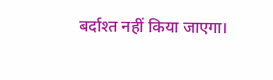बर्दाश्त नहीं किया जाएगा।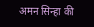अमन सिन्हा की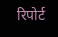रिपोर्ट